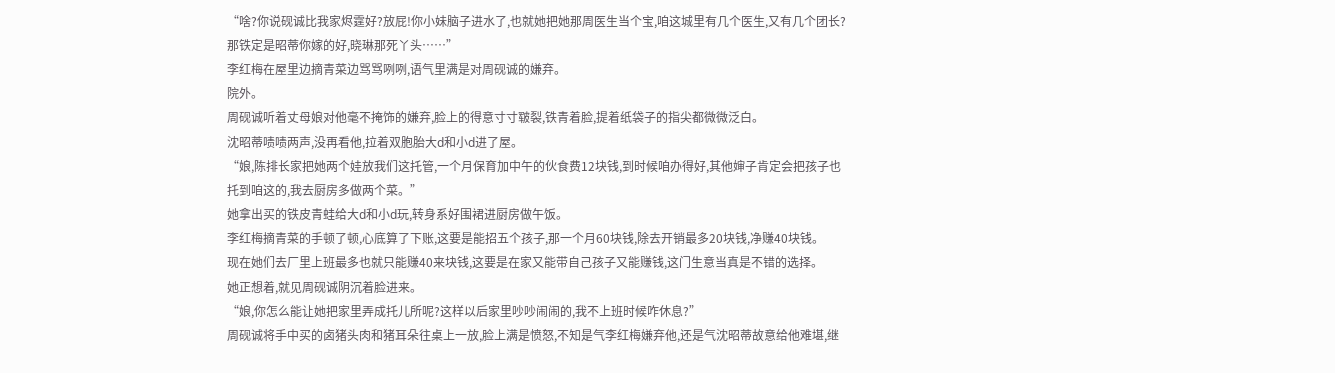“啥?你说砚诚比我家烬霆好?放屁!你小妹脑子进水了,也就她把她那周医生当个宝,咱这城里有几个医生,又有几个团长?那铁定是昭蒂你嫁的好,晓琳那死丫头……”
李红梅在屋里边摘青菜边骂骂咧咧,语气里满是对周砚诚的嫌弃。
院外。
周砚诚听着丈母娘对他毫不掩饰的嫌弃,脸上的得意寸寸皲裂,铁青着脸,提着纸袋子的指尖都微微泛白。
沈昭蒂啧啧两声,没再看他,拉着双胞胎大d和小d进了屋。
“娘,陈排长家把她两个娃放我们这托管,一个月保育加中午的伙食费12块钱,到时候咱办得好,其他婶子肯定会把孩子也托到咱这的,我去厨房多做两个菜。”
她拿出买的铁皮青蛙给大d和小d玩,转身系好围裙进厨房做午饭。
李红梅摘青菜的手顿了顿,心底算了下账,这要是能招五个孩子,那一个月60块钱,除去开销最多20块钱,净赚40块钱。
现在她们去厂里上班最多也就只能赚40来块钱,这要是在家又能带自己孩子又能赚钱,这门生意当真是不错的选择。
她正想着,就见周砚诚阴沉着脸进来。
“娘,你怎么能让她把家里弄成托儿所呢?这样以后家里吵吵闹闹的,我不上班时候咋休息?”
周砚诚将手中买的卤猪头肉和猪耳朵往桌上一放,脸上满是愤怒,不知是气李红梅嫌弃他,还是气沈昭蒂故意给他难堪,继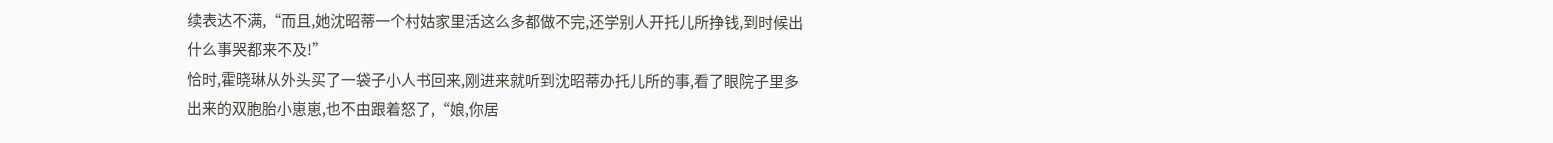续表达不满,“而且,她沈昭蒂一个村姑家里活这么多都做不完,还学别人开托儿所挣钱,到时候出什么事哭都来不及!”
恰时,霍晓琳从外头买了一袋子小人书回来,刚进来就听到沈昭蒂办托儿所的事,看了眼院子里多出来的双胞胎小崽崽,也不由跟着怒了,“娘,你居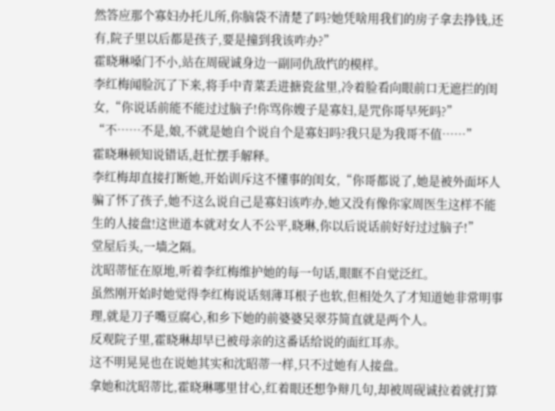然答应那个寡妇办托儿所,你脑袋不清楚了吗?她凭啥用我们的房子拿去挣钱,还有,院子里以后都是孩子,要是撞到我该咋办?”
霍晓琳嗓门不小,站在周砚诚身边一副同仇敌忾的模样。
李红梅闻脸沉了下来,将手中青菜丢进搪瓷盆里,冷着脸看向眼前口无遮拦的闺女,“你说话前能不能过过脑子!你骂你嫂子是寡妇,是咒你哥早死吗?”
“不……不是,娘,不就是她自个说自个是寡妇吗?我只是为我哥不值……”
霍晓琳顿知说错话,赶忙摆手解释。
李红梅却直接打断她,开始训斥这不懂事的闺女,“你哥都说了,她是被外面坏人骗了怀了孩子,她不这么说自己是寡妇该咋办,她又没有像你家周医生这样不能生的人接盘!这世道本就对女人不公平,晓琳,你以后说话前好好过过脑子!”
堂屋后头,一墙之隔。
沈昭蒂怔在原地,听着李红梅维护她的每一句话,眼眶不自觉泛红。
虽然刚开始时她觉得李红梅说话刻薄耳根子也软,但相处久了才知道她非常明事理,就是刀子嘴豆腐心,和乡下她的前婆婆吴翠芬简直就是两个人。
反观院子里,霍晓琳却早已被母亲的这番话给说的面红耳赤。
这不明晃晃也在说她其实和沈昭蒂一样,只不过她有人接盘。
拿她和沈昭蒂比,霍晓琳哪里甘心,红着眼还想争辩几句,却被周砚诚拉着就打算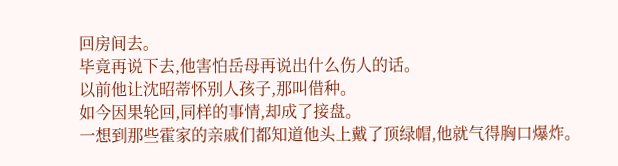回房间去。
毕竟再说下去,他害怕岳母再说出什么伤人的话。
以前他让沈昭蒂怀别人孩子,那叫借种。
如今因果轮回,同样的事情,却成了接盘。
一想到那些霍家的亲戚们都知道他头上戴了顶绿帽,他就气得胸口爆炸。